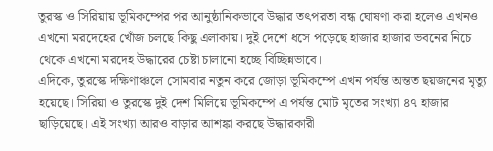তুরস্ক ও সিরিয়ায় ভূমিকম্পের পর আনুষ্ঠানিকভাবে উদ্ধার তৎপরতা বন্ধ ঘোষণা করা হলেও এখনও এখনো মরদেহের খোঁজ চলছে কিছু এলাকায়। দুই দেশে ধসে পড়েছে হাজার হাজার ভবনের নিচে থেকে এখনো মরদেহ উদ্ধারের চেষ্টা চালানো হচ্ছে বিচ্ছিন্নভাবে।
এদিকে, তুরস্কে দক্ষিণাঞ্চলে সোমবার নতুন করে জোড়া ভূমিকম্পে এখন পর্যন্ত অন্তত ছয়জনের মৃত্যু হয়েছে। সিরিয়া ও তুরস্কে দুই দেশ মিলিয়ে ভূমিকম্পে এ পর্যন্ত মোট মৃতের সংখ্যা ৪৭ হাজার ছাড়িয়েছে। এই সংখ্যা আরও বাড়ার আশঙ্কা করছে উদ্ধারকারী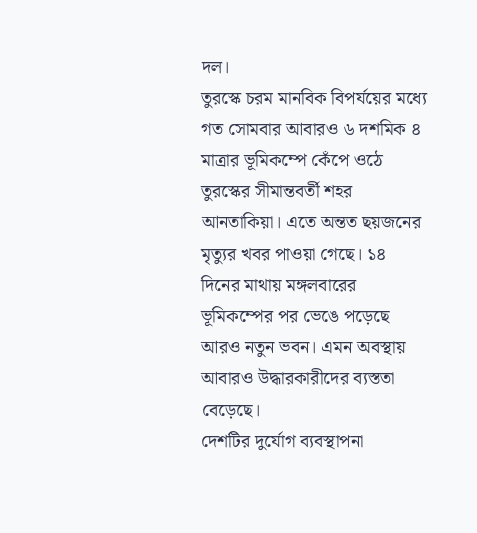দল।
তুরস্কে চরম মানবিক বিপর্যয়ের মধ্যে গত সোমবার আবারও ৬ দশমিক ৪ মাত্রার ভূমিকম্পে কেঁপে ওঠে তুরস্কের সীমান্তবর্তী শহর আনতাকিয়া। এতে অন্তত ছয়জনের মৃত্যুর খবর পাওয়া গেছে। ১৪ দিনের মাথায় মঙ্গলবারের ভূমিকম্পের পর ভেঙে পড়েছে আরও নতুন ভবন। এমন অবস্থায় আবারও উদ্ধারকারীদের ব্যস্ততা বেড়েছে।
দেশটির দুর্যোগ ব্যবস্থাপনা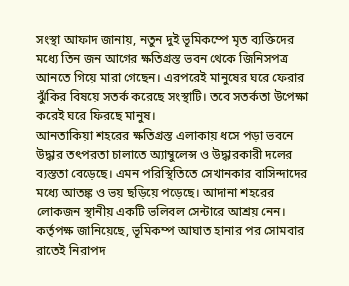সংস্থা আফাদ জানায়, নতুন দুই ভূমিকম্পে মৃত ব্যক্তিদের মধ্যে তিন জন আগের ক্ষতিগ্রস্ত ভবন থেকে জিনিসপত্র আনতে গিয়ে মারা গেছেন। এরপরেই মানুষের ঘরে ফেরার ঝুঁকির বিষয়ে সতর্ক করেছে সংস্থাটি। তবে সতর্কতা উপেক্ষা করেই ঘরে ফিরছে মানুষ।
আনতাকিয়া শহরের ক্ষতিগ্রস্ত এলাকায় ধসে পড়া ভবনে উদ্ধার তৎপরতা চালাতে অ্যাম্বুলেন্স ও উদ্ধারকারী দলের ব্যস্ততা বেড়েছে। এমন পরিস্থিতিতে সেখানকার বাসিন্দাদের মধ্যে আতঙ্ক ও ভয় ছড়িয়ে পড়েছে। আদানা শহরের লোকজন স্থানীয় একটি ভলিবল সেন্টারে আশ্রয় নেন।
কর্তৃপক্ষ জানিয়েছে, ভূমিকম্প আঘাত হানার পর সোমবার রাতেই নিরাপদ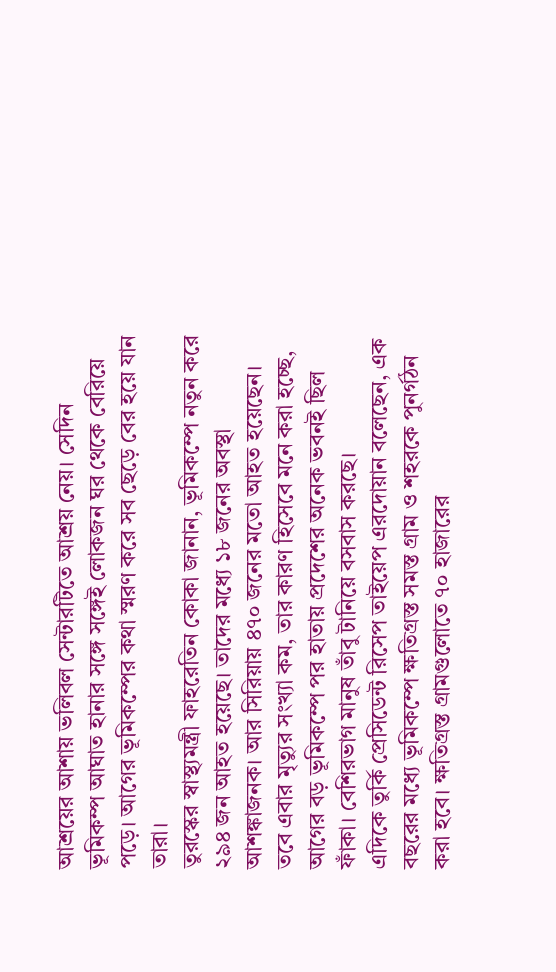আশ্রয়ের আশায় ভলিবল সেন্টারটিতে আশ্রয় নেয়। সেদিন ভূমিকম্প আঘাত হানার সঙ্গে সঙ্গেই লোকজন ঘর থেকে বেরিয়ে পড়ে। আগের ভূমিকম্পের কথা স্মরণ করে সব ছেড়ে বের হয়ে যান তারা।
তুরস্কের স্বাস্থ্যমন্ত্রী ফাহরেতিন কোকা জানান, ভূমিকম্পে নতুন করে ২৯৪ জন আহত হয়েছে। তাদের মধ্যে ১৮ জনের অবস্থা আশঙ্কাজনক। আর সিরিয়ায় ৪৭০ জনের মতো আহত হয়েছেন। তবে এবার মৃত্যুর সংখ্যা কম, তার কারণ হিসেবে মনে করা হচ্ছে, আগের বড় ভূমিকম্পে পর হাতায় প্রদেশের অনেক ভবনই ছিল ফাঁকা। বেশিরভাগ মানুষ তাঁবু টানিয়ে বসবাস করছে।
এদিকে তুর্কি প্রেসিডেন্ট রিসেপ তাইয়েপ এরদোয়ান বলেছেন, এক বছরের মধ্যে ভূমিকম্পে ক্ষতিগ্রস্ত সমস্ত গ্রাম ও শহরকে পুনর্গঠন করা হবে। ক্ষতিগ্রস্ত গ্রামগুলোতে ৭০ হাজারের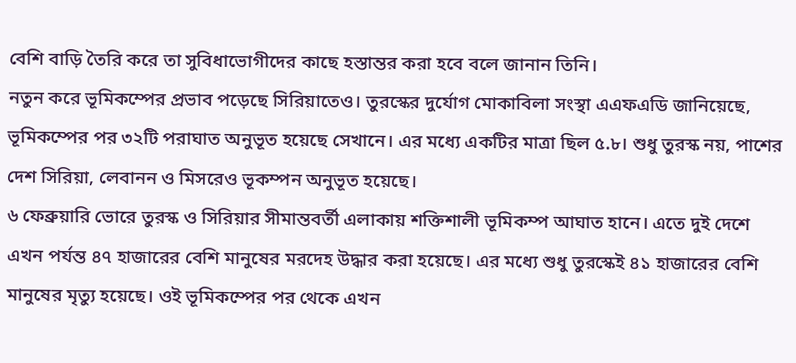বেশি বাড়ি তৈরি করে তা সুবিধাভোগীদের কাছে হস্তান্তর করা হবে বলে জানান তিনি।
নতুন করে ভূমিকম্পের প্রভাব পড়েছে সিরিয়াতেও। তুরস্কের দুর্যোগ মোকাবিলা সংস্থা এএফএডি জানিয়েছে, ভূমিকম্পের পর ৩২টি পরাঘাত অনুভূত হয়েছে সেখানে। এর মধ্যে একটির মাত্রা ছিল ৫.৮। শুধু তুরস্ক নয়, পাশের দেশ সিরিয়া, লেবানন ও মিসরেও ভূকম্পন অনুভূত হয়েছে।
৬ ফেব্রুয়ারি ভোরে তুরস্ক ও সিরিয়ার সীমান্তবর্তী এলাকায় শক্তিশালী ভূমিকম্প আঘাত হানে। এতে দুই দেশে এখন পর্যন্ত ৪৭ হাজারের বেশি মানুষের মরদেহ উদ্ধার করা হয়েছে। এর মধ্যে শুধু তুরস্কেই ৪১ হাজারের বেশি মানুষের মৃত্যু হয়েছে। ওই ভূমিকম্পের পর থেকে এখন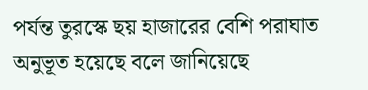পর্যন্ত তুরস্কে ছয় হাজারের বেশি পরাঘাত অনুভূত হয়েছে বলে জানিয়েছে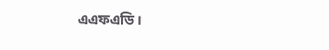এএফএডি।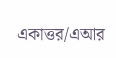একাত্তর/এআর